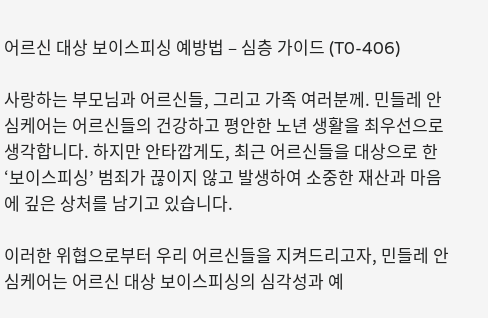어르신 대상 보이스피싱 예방법 – 심층 가이드 (T0-406)

사랑하는 부모님과 어르신들, 그리고 가족 여러분께. 민들레 안심케어는 어르신들의 건강하고 평안한 노년 생활을 최우선으로 생각합니다. 하지만 안타깝게도, 최근 어르신들을 대상으로 한 ‘보이스피싱’ 범죄가 끊이지 않고 발생하여 소중한 재산과 마음에 깊은 상처를 남기고 있습니다.

이러한 위협으로부터 우리 어르신들을 지켜드리고자, 민들레 안심케어는 어르신 대상 보이스피싱의 심각성과 예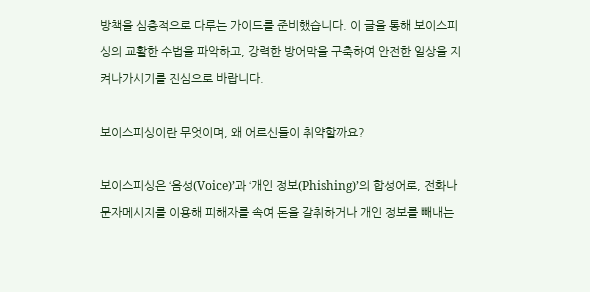방책을 심층적으로 다루는 가이드를 준비했습니다. 이 글을 통해 보이스피싱의 교활한 수법을 파악하고, 강력한 방어막을 구축하여 안전한 일상을 지켜나가시기를 진심으로 바랍니다.

보이스피싱이란 무엇이며, 왜 어르신들이 취약할까요?

보이스피싱은 ‘음성(Voice)’과 ‘개인 정보(Phishing)’의 합성어로, 전화나 문자메시지를 이용해 피해자를 속여 돈을 갈취하거나 개인 정보를 빼내는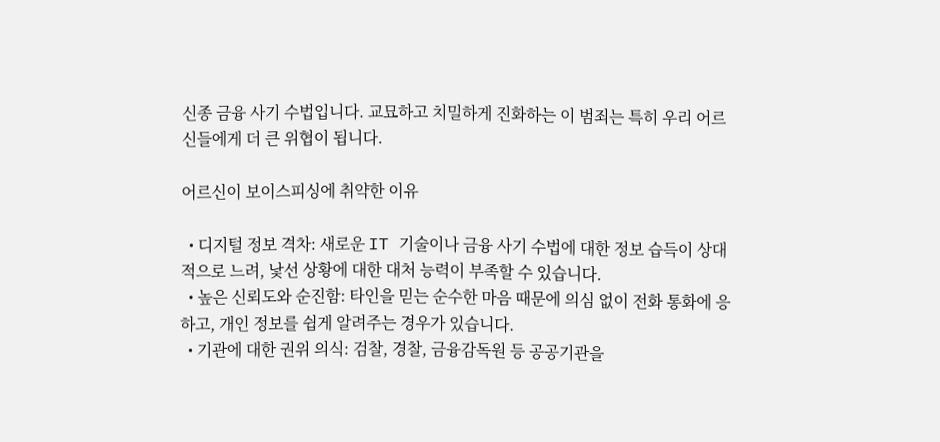신종 금융 사기 수법입니다. 교묘하고 치밀하게 진화하는 이 범죄는 특히 우리 어르신들에게 더 큰 위협이 됩니다.

어르신이 보이스피싱에 취약한 이유

  • 디지털 정보 격차: 새로운 IT 기술이나 금융 사기 수법에 대한 정보 습득이 상대적으로 느려, 낯선 상황에 대한 대처 능력이 부족할 수 있습니다.
  • 높은 신뢰도와 순진함: 타인을 믿는 순수한 마음 때문에 의심 없이 전화 통화에 응하고, 개인 정보를 쉽게 알려주는 경우가 있습니다.
  • 기관에 대한 권위 의식: 검찰, 경찰, 금융감독원 등 공공기관을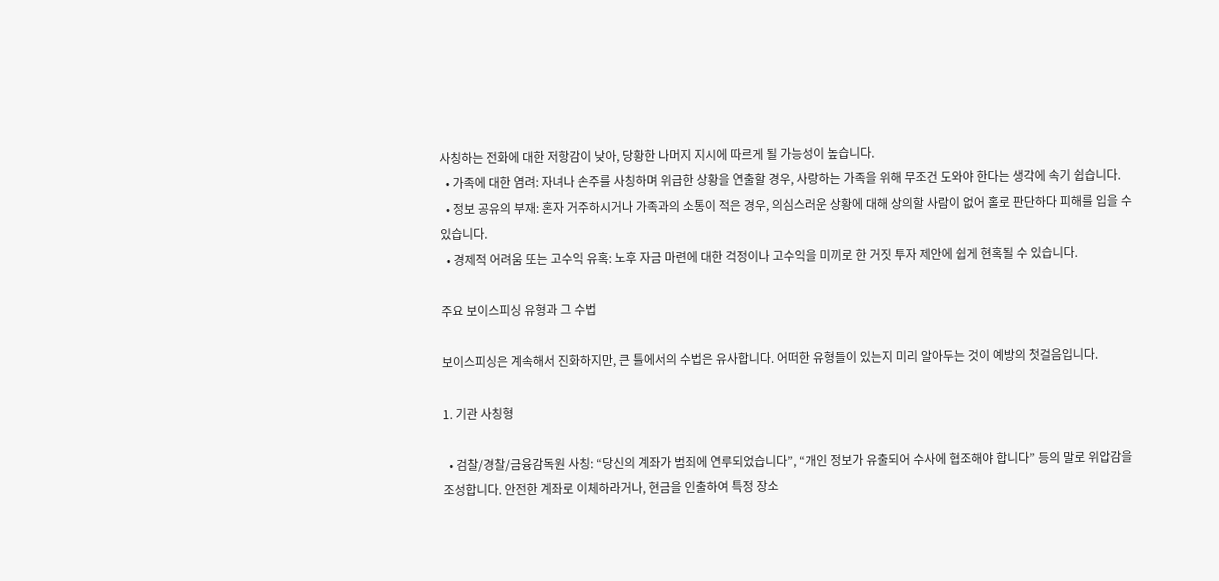사칭하는 전화에 대한 저항감이 낮아, 당황한 나머지 지시에 따르게 될 가능성이 높습니다.
  • 가족에 대한 염려: 자녀나 손주를 사칭하며 위급한 상황을 연출할 경우, 사랑하는 가족을 위해 무조건 도와야 한다는 생각에 속기 쉽습니다.
  • 정보 공유의 부재: 혼자 거주하시거나 가족과의 소통이 적은 경우, 의심스러운 상황에 대해 상의할 사람이 없어 홀로 판단하다 피해를 입을 수 있습니다.
  • 경제적 어려움 또는 고수익 유혹: 노후 자금 마련에 대한 걱정이나 고수익을 미끼로 한 거짓 투자 제안에 쉽게 현혹될 수 있습니다.

주요 보이스피싱 유형과 그 수법

보이스피싱은 계속해서 진화하지만, 큰 틀에서의 수법은 유사합니다. 어떠한 유형들이 있는지 미리 알아두는 것이 예방의 첫걸음입니다.

1. 기관 사칭형

  • 검찰/경찰/금융감독원 사칭: “당신의 계좌가 범죄에 연루되었습니다”, “개인 정보가 유출되어 수사에 협조해야 합니다” 등의 말로 위압감을 조성합니다. 안전한 계좌로 이체하라거나, 현금을 인출하여 특정 장소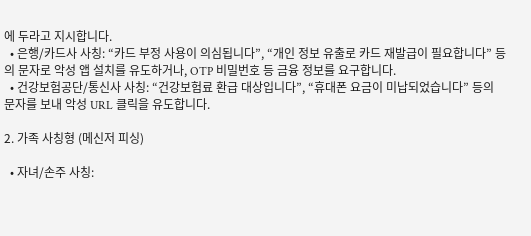에 두라고 지시합니다.
  • 은행/카드사 사칭: “카드 부정 사용이 의심됩니다”, “개인 정보 유출로 카드 재발급이 필요합니다” 등의 문자로 악성 앱 설치를 유도하거나, OTP 비밀번호 등 금융 정보를 요구합니다.
  • 건강보험공단/통신사 사칭: “건강보험료 환급 대상입니다”, “휴대폰 요금이 미납되었습니다” 등의 문자를 보내 악성 URL 클릭을 유도합니다.

2. 가족 사칭형 (메신저 피싱)

  • 자녀/손주 사칭: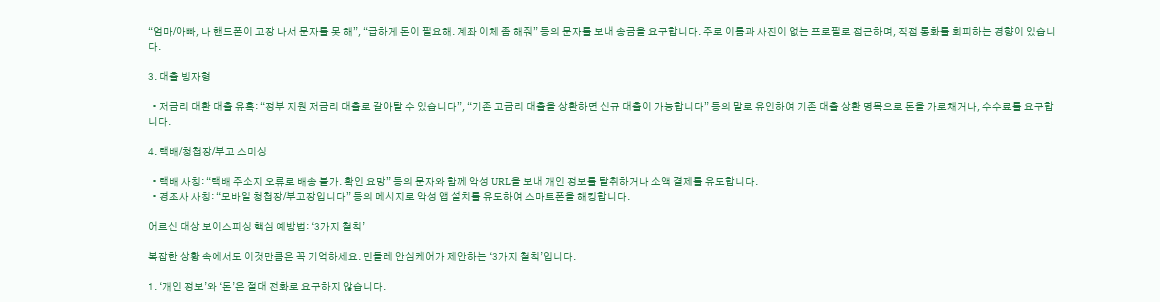“엄마/아빠, 나 핸드폰이 고장 나서 문자를 못 해”, “급하게 돈이 필요해. 계좌 이체 좀 해줘” 등의 문자를 보내 송금을 요구합니다. 주로 이름과 사진이 없는 프로필로 접근하며, 직접 통화를 회피하는 경향이 있습니다.

3. 대출 빙자형

  • 저금리 대환 대출 유혹: “정부 지원 저금리 대출로 갈아탈 수 있습니다”, “기존 고금리 대출을 상환하면 신규 대출이 가능합니다” 등의 말로 유인하여 기존 대출 상환 명목으로 돈을 가로채거나, 수수료를 요구합니다.

4. 택배/청첩장/부고 스미싱

  • 택배 사칭: “택배 주소지 오류로 배송 불가. 확인 요망” 등의 문자와 함께 악성 URL을 보내 개인 정보를 탈취하거나 소액 결제를 유도합니다.
  • 경조사 사칭: “모바일 청첩장/부고장입니다” 등의 메시지로 악성 앱 설치를 유도하여 스마트폰을 해킹합니다.

어르신 대상 보이스피싱 핵심 예방법: ‘3가지 철칙’

복잡한 상황 속에서도 이것만큼은 꼭 기억하세요. 민들레 안심케어가 제안하는 ‘3가지 철칙’입니다.

1. ‘개인 정보’와 ‘돈’은 절대 전화로 요구하지 않습니다.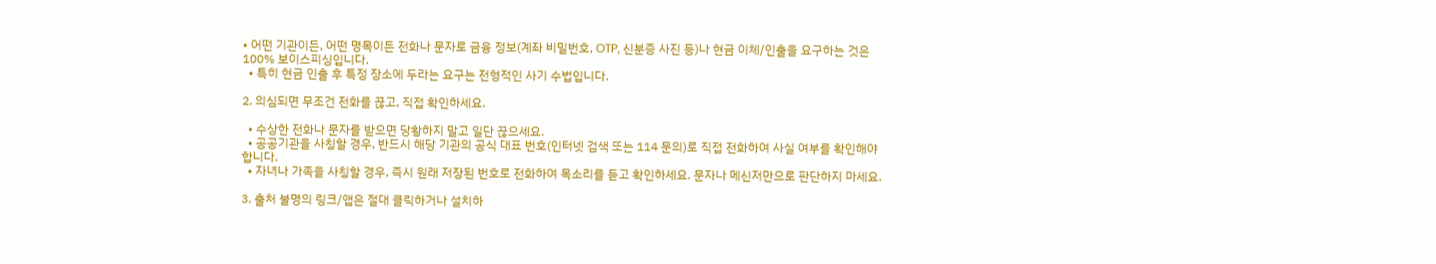• 어떤 기관이든, 어떤 명목이든 전화나 문자로 금융 정보(계좌 비밀번호, OTP, 신분증 사진 등)나 현금 이체/인출을 요구하는 것은 100% 보이스피싱입니다.
  • 특히 현금 인출 후 특정 장소에 두라는 요구는 전형적인 사기 수법입니다.

2. 의심되면 무조건 전화를 끊고, 직접 확인하세요.

  • 수상한 전화나 문자를 받으면 당황하지 말고 일단 끊으세요.
  • 공공기관을 사칭할 경우, 반드시 해당 기관의 공식 대표 번호(인터넷 검색 또는 114 문의)로 직접 전화하여 사실 여부를 확인해야 합니다.
  • 자녀나 가족을 사칭할 경우, 즉시 원래 저장된 번호로 전화하여 목소리를 듣고 확인하세요. 문자나 메신저만으로 판단하지 마세요.

3. 출처 불명의 링크/앱은 절대 클릭하거나 설치하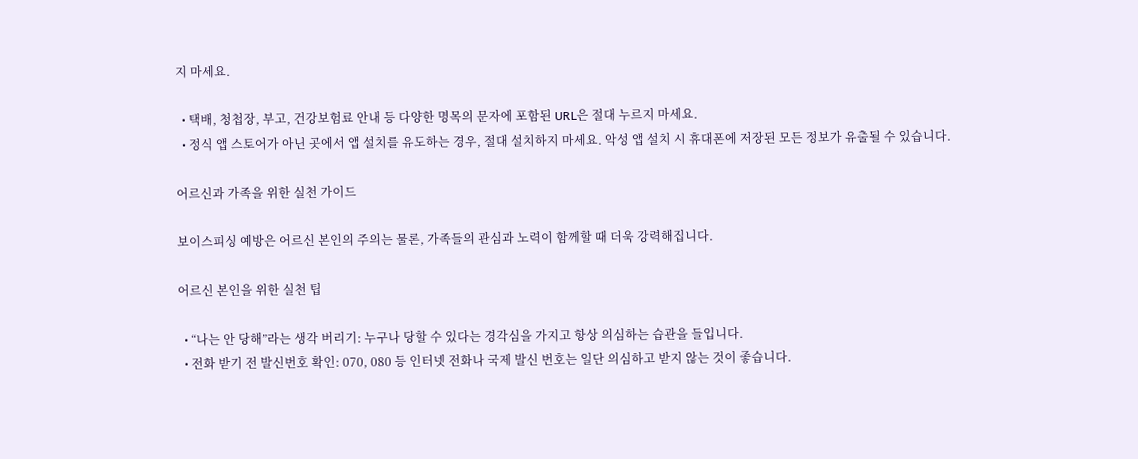지 마세요.

  • 택배, 청첩장, 부고, 건강보험료 안내 등 다양한 명목의 문자에 포함된 URL은 절대 누르지 마세요.
  • 정식 앱 스토어가 아닌 곳에서 앱 설치를 유도하는 경우, 절대 설치하지 마세요. 악성 앱 설치 시 휴대폰에 저장된 모든 정보가 유출될 수 있습니다.

어르신과 가족을 위한 실천 가이드

보이스피싱 예방은 어르신 본인의 주의는 물론, 가족들의 관심과 노력이 함께할 때 더욱 강력해집니다.

어르신 본인을 위한 실천 팁

  • “나는 안 당해”라는 생각 버리기: 누구나 당할 수 있다는 경각심을 가지고 항상 의심하는 습관을 들입니다.
  • 전화 받기 전 발신번호 확인: 070, 080 등 인터넷 전화나 국제 발신 번호는 일단 의심하고 받지 않는 것이 좋습니다.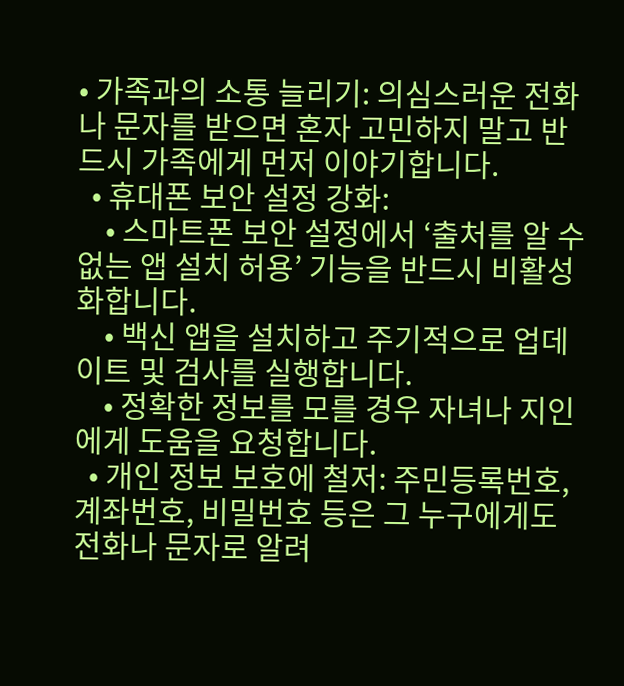• 가족과의 소통 늘리기: 의심스러운 전화나 문자를 받으면 혼자 고민하지 말고 반드시 가족에게 먼저 이야기합니다.
  • 휴대폰 보안 설정 강화:
    • 스마트폰 보안 설정에서 ‘출처를 알 수 없는 앱 설치 허용’ 기능을 반드시 비활성화합니다.
    • 백신 앱을 설치하고 주기적으로 업데이트 및 검사를 실행합니다.
    • 정확한 정보를 모를 경우 자녀나 지인에게 도움을 요청합니다.
  • 개인 정보 보호에 철저: 주민등록번호, 계좌번호, 비밀번호 등은 그 누구에게도 전화나 문자로 알려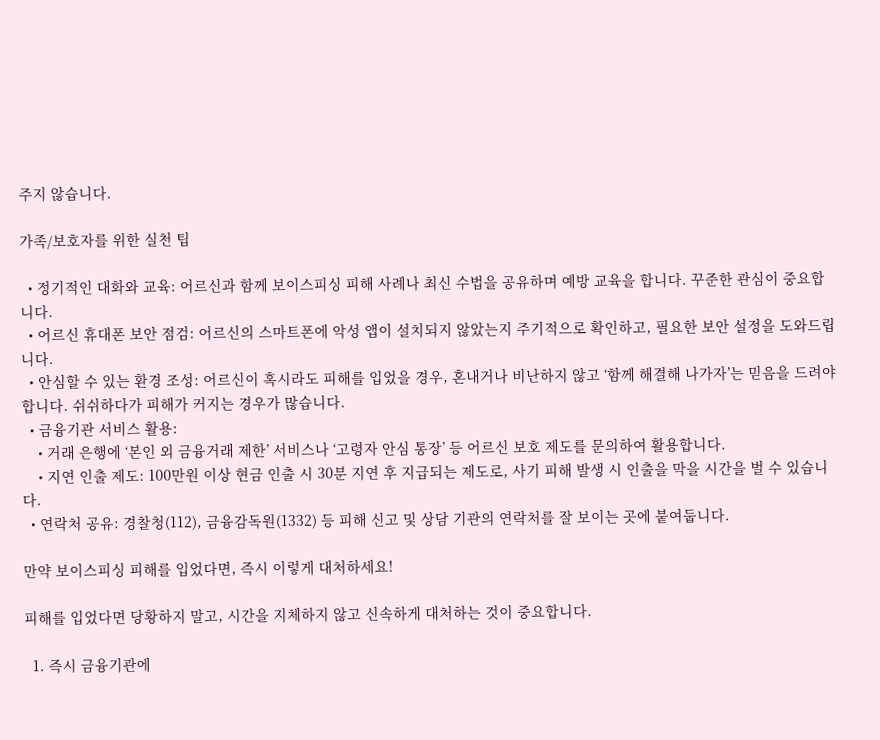주지 않습니다.

가족/보호자를 위한 실천 팁

  • 정기적인 대화와 교육: 어르신과 함께 보이스피싱 피해 사례나 최신 수법을 공유하며 예방 교육을 합니다. 꾸준한 관심이 중요합니다.
  • 어르신 휴대폰 보안 점검: 어르신의 스마트폰에 악성 앱이 설치되지 않았는지 주기적으로 확인하고, 필요한 보안 설정을 도와드립니다.
  • 안심할 수 있는 환경 조성: 어르신이 혹시라도 피해를 입었을 경우, 혼내거나 비난하지 않고 ‘함께 해결해 나가자’는 믿음을 드려야 합니다. 쉬쉬하다가 피해가 커지는 경우가 많습니다.
  • 금융기관 서비스 활용:
    • 거래 은행에 ‘본인 외 금융거래 제한’ 서비스나 ‘고령자 안심 통장’ 등 어르신 보호 제도를 문의하여 활용합니다.
    • 지연 인출 제도: 100만원 이상 현금 인출 시 30분 지연 후 지급되는 제도로, 사기 피해 발생 시 인출을 막을 시간을 벌 수 있습니다.
  • 연락처 공유: 경찰청(112), 금융감독원(1332) 등 피해 신고 및 상담 기관의 연락처를 잘 보이는 곳에 붙여둡니다.

만약 보이스피싱 피해를 입었다면, 즉시 이렇게 대처하세요!

피해를 입었다면 당황하지 말고, 시간을 지체하지 않고 신속하게 대처하는 것이 중요합니다.

  1. 즉시 금융기관에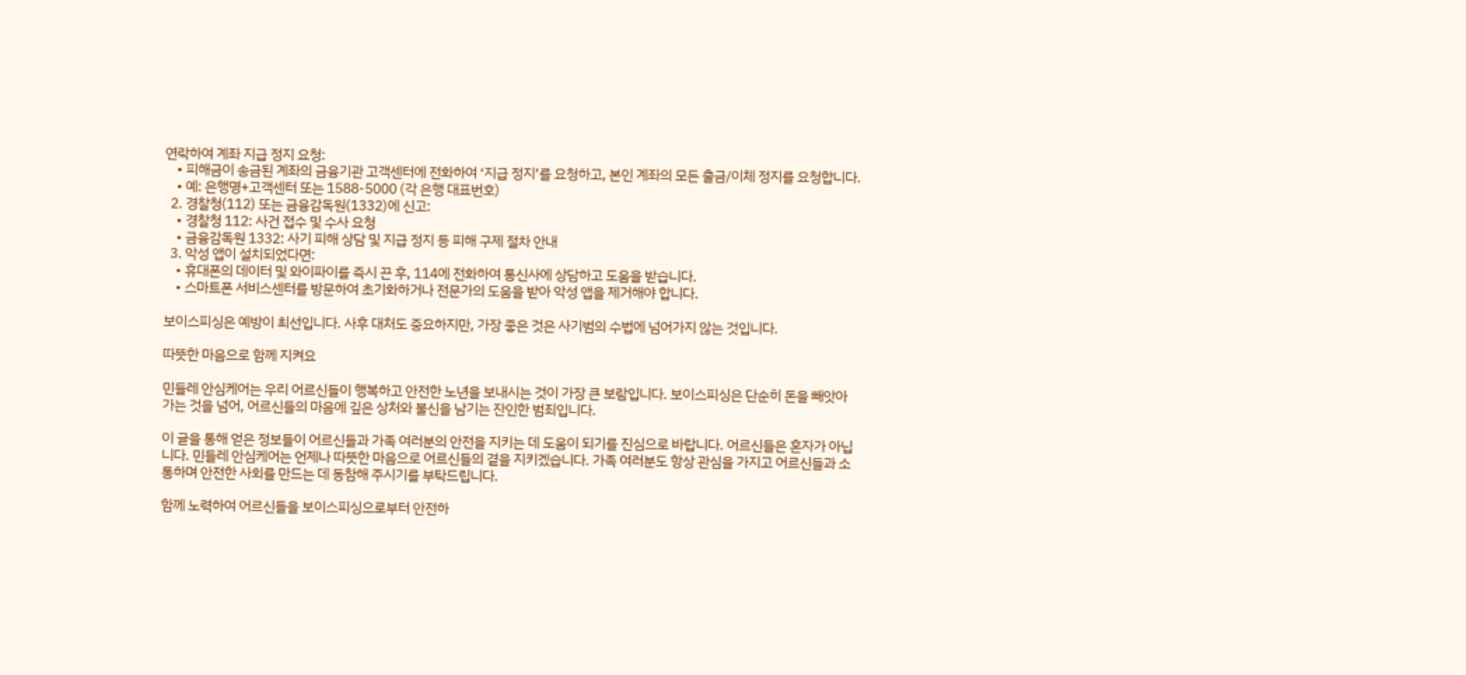연락하여 계좌 지급 정지 요청:
    • 피해금이 송금된 계좌의 금융기관 고객센터에 전화하여 ‘지급 정지’를 요청하고, 본인 계좌의 모든 출금/이체 정지를 요청합니다.
    • 예: 은행명+고객센터 또는 1588-5000 (각 은행 대표번호)
  2. 경찰청(112) 또는 금융감독원(1332)에 신고:
    • 경찰청 112: 사건 접수 및 수사 요청
    • 금융감독원 1332: 사기 피해 상담 및 지급 정지 등 피해 구제 절차 안내
  3. 악성 앱이 설치되었다면:
    • 휴대폰의 데이터 및 와이파이를 즉시 끈 후, 114에 전화하여 통신사에 상담하고 도움을 받습니다.
    • 스마트폰 서비스센터를 방문하여 초기화하거나 전문가의 도움을 받아 악성 앱을 제거해야 합니다.

보이스피싱은 예방이 최선입니다. 사후 대처도 중요하지만, 가장 좋은 것은 사기범의 수법에 넘어가지 않는 것입니다.

따뜻한 마음으로 함께 지켜요

민들레 안심케어는 우리 어르신들이 행복하고 안전한 노년을 보내시는 것이 가장 큰 보람입니다. 보이스피싱은 단순히 돈을 빼앗아 가는 것을 넘어, 어르신들의 마음에 깊은 상처와 불신을 남기는 잔인한 범죄입니다.

이 글을 통해 얻은 정보들이 어르신들과 가족 여러분의 안전을 지키는 데 도움이 되기를 진심으로 바랍니다. 어르신들은 혼자가 아닙니다. 민들레 안심케어는 언제나 따뜻한 마음으로 어르신들의 곁을 지키겠습니다. 가족 여러분도 항상 관심을 가지고 어르신들과 소통하며 안전한 사회를 만드는 데 동참해 주시기를 부탁드립니다.

함께 노력하여 어르신들을 보이스피싱으로부터 안전하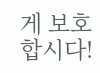게 보호합시다!